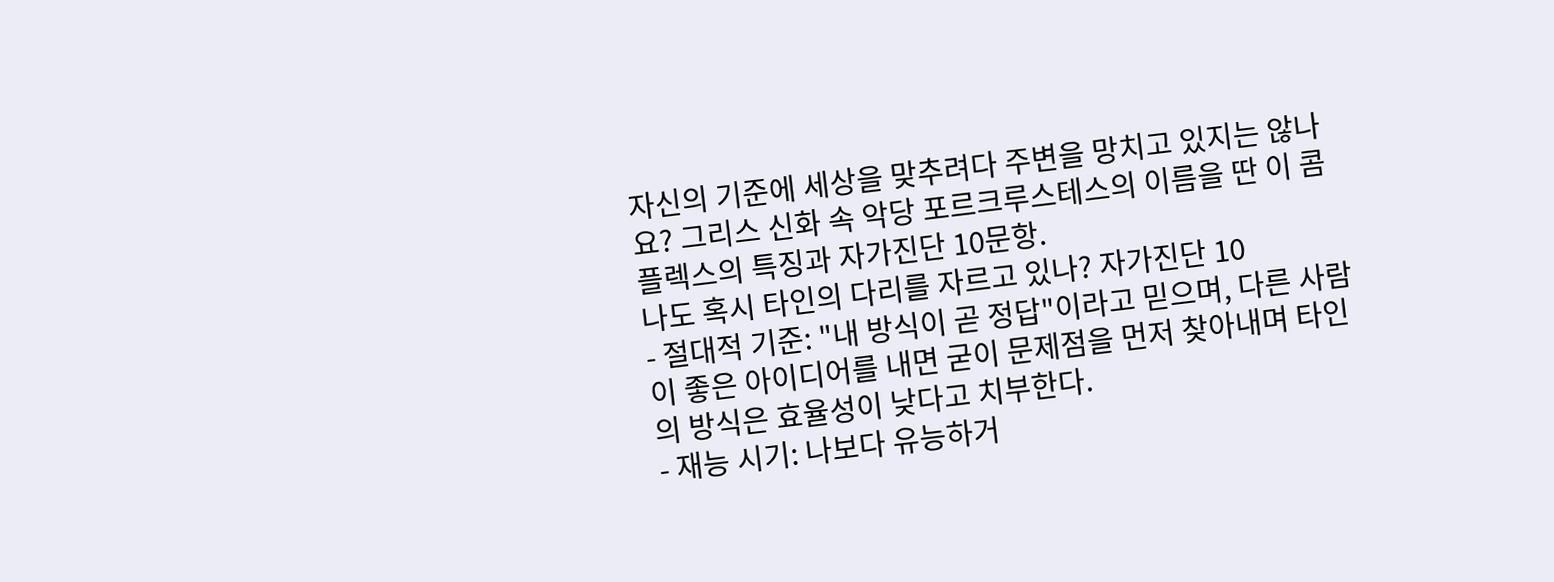자신의 기준에 세상을 맞추려다 주변을 망치고 있지는 않나요? 그리스 신화 속 악당 포르크루스테스의 이름을 딴 이 콤플렉스의 특징과 자가진단 10문항.
나도 혹시 타인의 다리를 자르고 있나? 자가진단 10
- 절대적 기준: "내 방식이 곧 정답"이라고 믿으며, 다른 사람이 좋은 아이디어를 내면 굳이 문제점을 먼저 찾아내며 타인의 방식은 효율성이 낮다고 치부한다.
- 재능 시기: 나보다 유능하거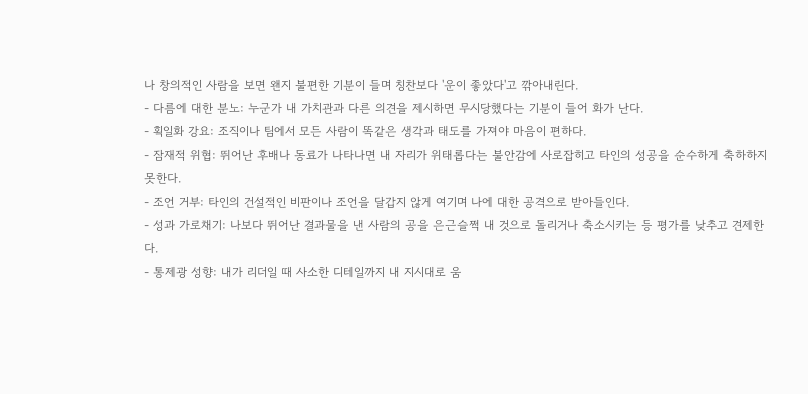나 창의적인 사람을 보면 왠지 불편한 기분이 들며 칭찬보다 '운이 좋았다'고 깎아내린다.
- 다름에 대한 분노: 누군가 내 가치관과 다른 의견을 제시하면 무시당했다는 기분이 들어 화가 난다.
- 획일화 강요: 조직이나 팀에서 모든 사람이 똑같은 생각과 태도를 가져야 마음이 편하다.
- 잠재적 위협: 뛰어난 후배나 동료가 나타나면 내 자리가 위태롭다는 불안감에 사로잡히고 타인의 성공을 순수하게 축하하지못한다.
- 조언 거부: 타인의 건설적인 비판이나 조언을 달갑지 않게 여기며 나에 대한 공격으로 받아들인다.
- 성과 가로채기: 나보다 뛰어난 결과물을 낸 사람의 공을 은근슬쩍 내 것으로 돌리거나 축소시키는 등 평가를 낮추고 견제한다.
- 통제광 성향: 내가 리더일 때 사소한 디테일까지 내 지시대로 움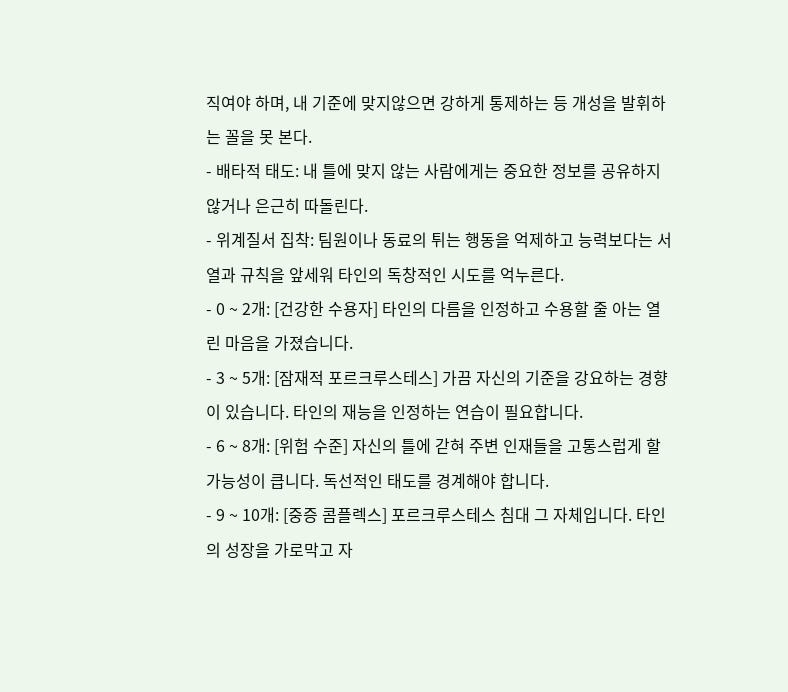직여야 하며, 내 기준에 맞지않으면 강하게 통제하는 등 개성을 발휘하는 꼴을 못 본다.
- 배타적 태도: 내 틀에 맞지 않는 사람에게는 중요한 정보를 공유하지 않거나 은근히 따돌린다.
- 위계질서 집착: 팀원이나 동료의 튀는 행동을 억제하고 능력보다는 서열과 규칙을 앞세워 타인의 독창적인 시도를 억누른다.
- 0 ~ 2개: [건강한 수용자] 타인의 다름을 인정하고 수용할 줄 아는 열린 마음을 가졌습니다.
- 3 ~ 5개: [잠재적 포르크루스테스] 가끔 자신의 기준을 강요하는 경향이 있습니다. 타인의 재능을 인정하는 연습이 필요합니다.
- 6 ~ 8개: [위험 수준] 자신의 틀에 갇혀 주변 인재들을 고통스럽게 할 가능성이 큽니다. 독선적인 태도를 경계해야 합니다.
- 9 ~ 10개: [중증 콤플렉스] 포르크루스테스 침대 그 자체입니다. 타인의 성장을 가로막고 자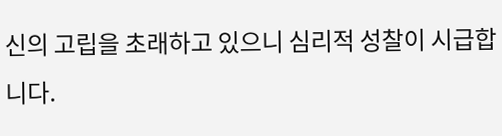신의 고립을 초래하고 있으니 심리적 성찰이 시급합니다.